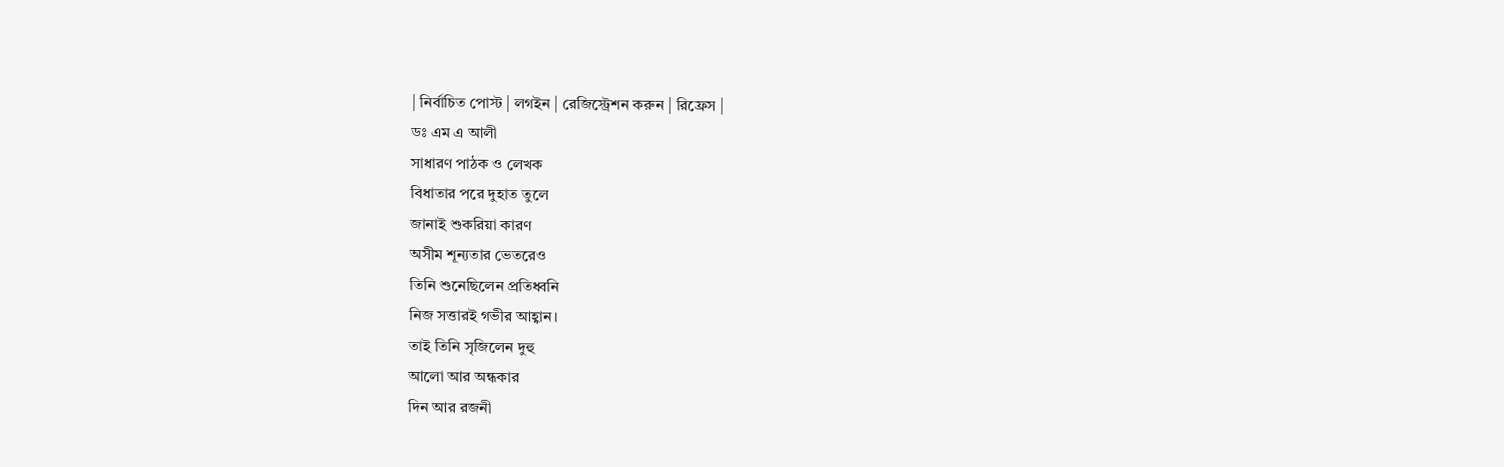| নির্বাচিত পোস্ট | লগইন | রেজিস্ট্রেশন করুন | রিফ্রেস |
ডঃ এম এ আলী
সাধারণ পাঠক ও লেখক
বিধাতার পরে দুহাত তুলে
জানাই শুকরিয়া কারণ
অসীম শূন্যতার ভেতরেও
তিনি শুনেছিলেন প্রতিধ্বনি
নিজ সত্তারই গভীর আহ্বান।
তাই তিনি সৃজিলেন দুহু
আলো আর অন্ধকার
দিন আর রজনী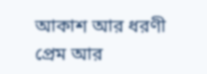আকাশ আর ধরণী
প্রেম আর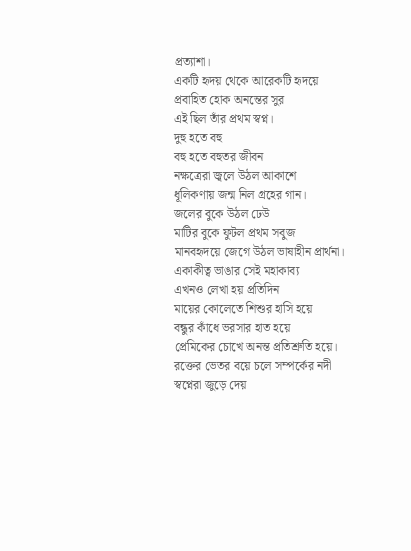প্রত্যাশা।
একটি হৃদয় থেকে আরেকটি হৃদয়ে
প্রবাহিত হোক অনন্তের সুর
এই ছিল তাঁর প্রথম স্বপ্ন।
দুহু হতে বহু
বহু হতে বহুতর জীবন
নক্ষত্রেরা জ্বলে উঠল আকাশে
ধূলিকণায় জন্ম নিল গ্রহের গান।
জলের বুকে উঠল ঢেউ
মাটির বুকে ফুটল প্রথম সবুজ
মানবহৃদয়ে জেগে উঠল ভাষাহীন প্রার্থনা।
একাকীত্ব ভাঙার সেই মহাকাব্য
এখনও লেখা হয় প্রতিদিন
মায়ের কোলেতে শিশুর হাসি হয়ে
বন্ধুর কাঁধে ভরসার হাত হয়ে
প্রেমিকের চোখে অনন্ত প্রতিশ্রুতি হয়ে।
রক্তের ভেতর বয়ে চলে সম্পর্কের নদী
স্বপ্নেরা জুড়ে দেয়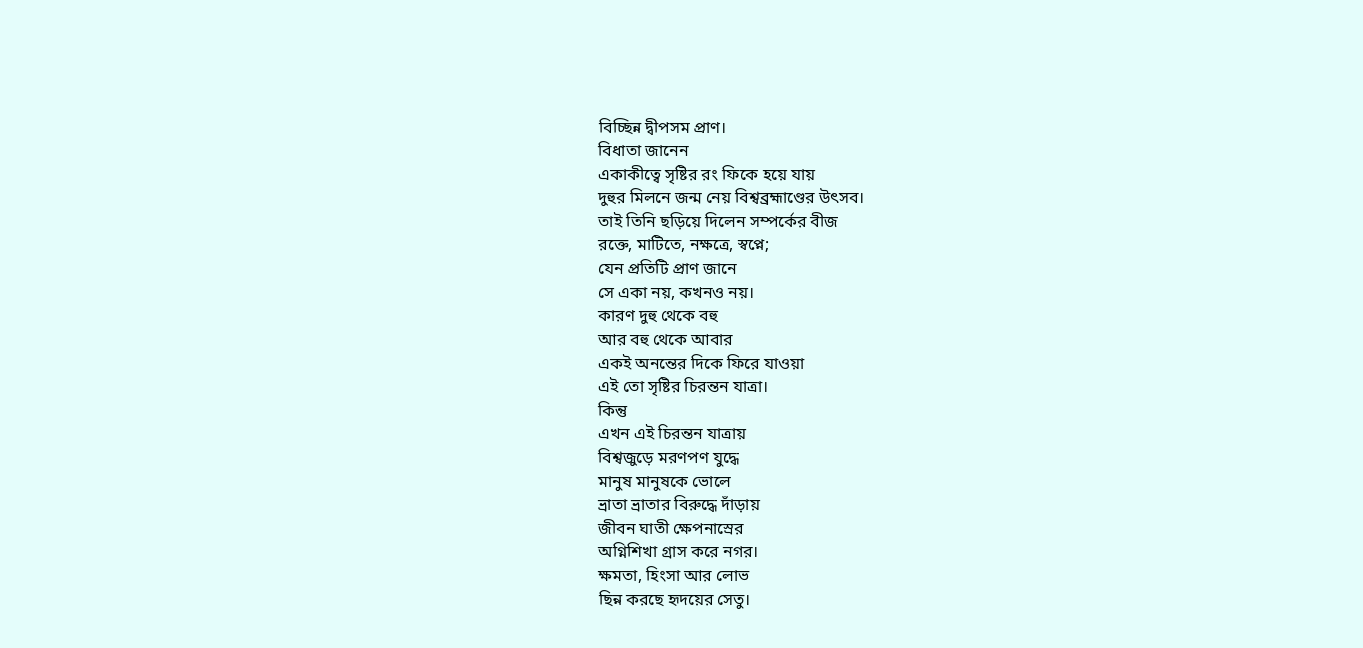বিচ্ছিন্ন দ্বীপসম প্রাণ।
বিধাতা জানেন
একাকীত্বে সৃষ্টির রং ফিকে হয়ে যায়
দুহুর মিলনে জন্ম নেয় বিশ্বব্রহ্মাণ্ডের উৎসব।
তাই তিনি ছড়িয়ে দিলেন সম্পর্কের বীজ
রক্তে, মাটিতে, নক্ষত্রে, স্বপ্নে;
যেন প্রতিটি প্রাণ জানে
সে একা নয়, কখনও নয়।
কারণ দুহু থেকে বহু
আর বহু থেকে আবার
একই অনন্তের দিকে ফিরে যাওয়া
এই তো সৃষ্টির চিরন্তন যাত্রা।
কিন্তু
এখন এই চিরন্তন যাত্রায়
বিশ্বজুড়ে মরণপণ যুদ্ধে
মানুষ মানুষকে ভোলে
ভ্রাতা ভ্রাতার বিরুদ্ধে দাঁড়ায়
জীবন ঘাতী ক্ষেপনাস্রের
অগ্নিশিখা গ্রাস করে নগর।
ক্ষমতা, হিংসা আর লোভ
ছিন্ন করছে হৃদয়ের সেতু।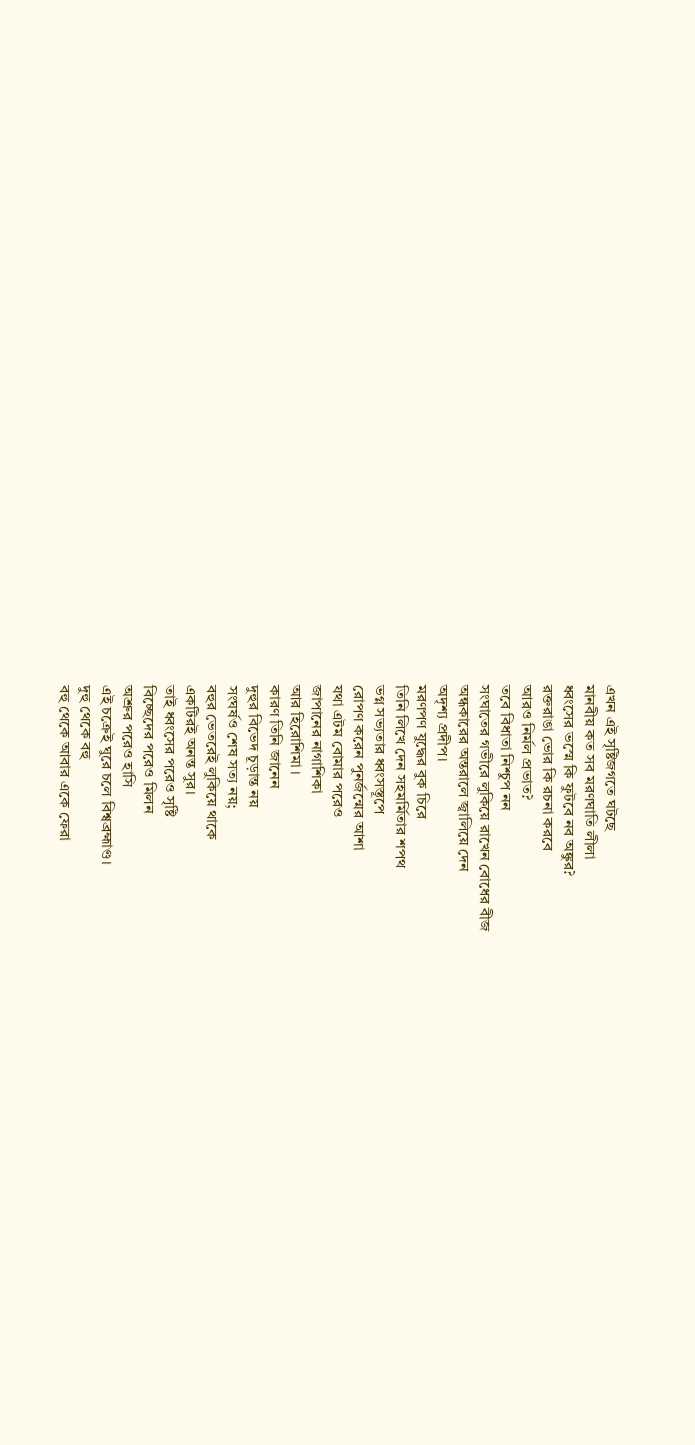এখন এই সৃষ্টিজগতে ঘটছে
মানবীয় কত সব মরণঘাতি লীলা
ধ্বংসের ভস্মে কি ফুটবে নব অঙ্কুর?
রক্তরাঙা ভোর কি রচনা করবে
আরও নির্মল প্রভাত?
তবে বিধাতা নিশ্চুপ নন
সংঘাতের গভীরে লুকিয়ে রাখেন বোধের বীজ
অন্ধকারের অন্তরালে জ্বালিয়ে দেন
অদৃশ্য প্রদীপ।
মরণপণ যুদ্ধের বুক চিরে
তিনি লিখে দেন সহমর্মিতার শপথ
ভগ্ন সভ্যতার ধ্বংসস্তূপে
রোপণ করেন পুনর্জন্মের আশা
যথা এটম বোমার পরেও
জাপানের নাগাশিকা
আর হিরোশিমা ।
কারণ তিনি জানেন
দুহুর বিভেদ চূড়ান্ত নয়
সংঘর্ষও শেষ সত্য নয়;
বহুর ভেতরেই লুকিয়ে থাকে
একটিরই অনন্ত সুর।
তাই ধ্বংসের পরেও সৃষ্টি
বিচ্ছেদের পরেও মিলন
অশ্রুর পরেও হাসি
এই চক্রেই ঘুরে চলে বিশ্বব্রহ্মাণ্ড।
দুহু থেকে বহু
বহু থেকে আবার একে ফেরা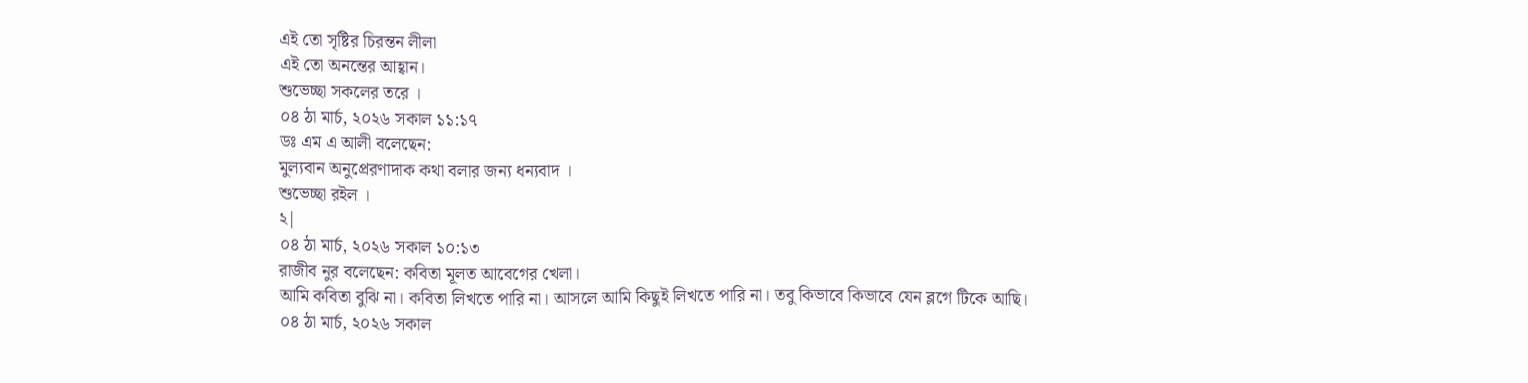এই তো সৃষ্টির চিরন্তন লীলা
এই তো অনন্তের আহ্বান।
শুভেচ্ছা সকলের তরে ।
০৪ ঠা মার্চ, ২০২৬ সকাল ১১:১৭
ডঃ এম এ আলী বলেছেন:
মুল্যবান অনুপ্রেরণাদাক কথা বলার জন্য ধন্যবাদ ।
শুভেচ্ছা রইল ।
২|
০৪ ঠা মার্চ, ২০২৬ সকাল ১০:১৩
রাজীব নুর বলেছেন: কবিতা মূলত আবেগের খেলা।
আমি কবিতা বুঝি না। কবিতা লিখতে পারি না। আসলে আমি কিছুই লিখতে পারি না। তবু কিভাবে কিভাবে যেন ব্লগে টিকে আছি।
০৪ ঠা মার্চ, ২০২৬ সকাল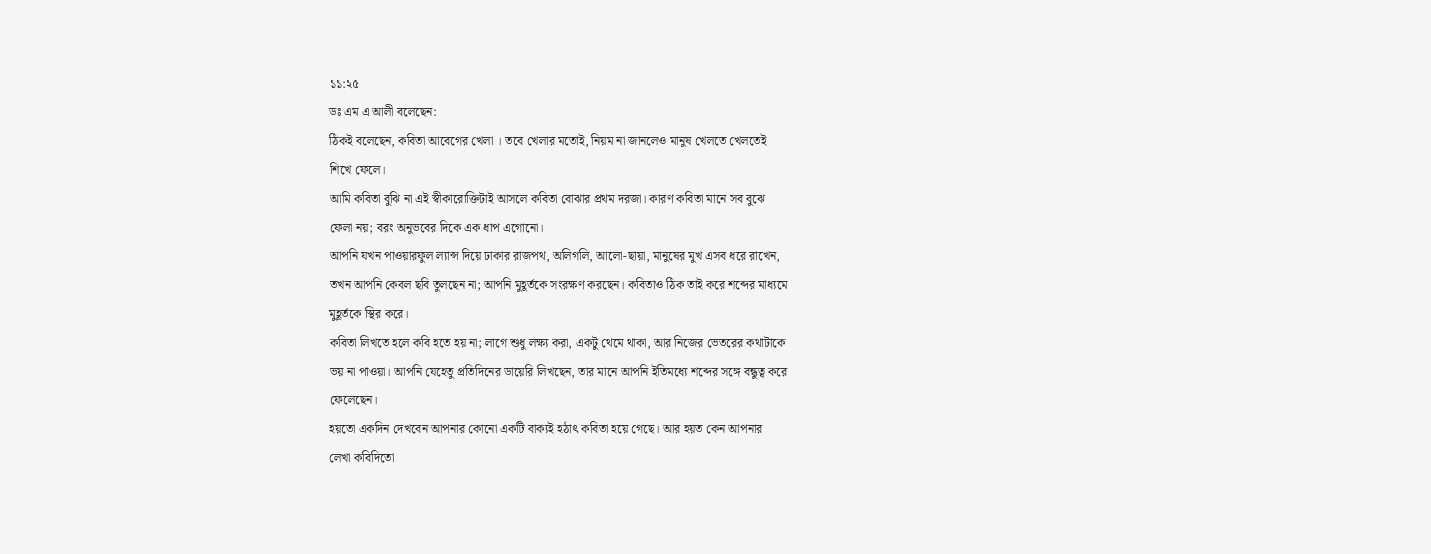১১:২৫
ডঃ এম এ আলী বলেছেন:
ঠিকই বলেছেন, কবিতা আবেগের খেলা । তবে খেলার মতোই, নিয়ম না জানলেও মানুষ খেলতে খেলতেই
শিখে ফেলে।
আমি কবিতা বুঝি না এই স্বীকারোক্তিটাই আসলে কবিতা বোঝার প্রথম দরজা। কারণ কবিতা মানে সব বুঝে
ফেলা নয়; বরং অনুভবের দিকে এক ধাপ এগোনো।
আপনি যখন পাওয়ারফুল ল্যান্স দিয়ে ঢাকার রাজপথ, অলিগলি, আলো-ছায়া, মানুষের মুখ এসব ধরে রাখেন,
তখন আপনি কেবল ছবি তুলছেন না; আপনি মুহূর্তকে সংরক্ষণ করছেন। কবিতাও ঠিক তাই করে শব্দের মাধ্যমে
মুহূর্তকে স্থির করে।
কবিতা লিখতে হলে কবি হতে হয় না; লাগে শুধু লক্ষ্য করা, একটু থেমে থাকা, আর নিজের ভেতরের কথাটাকে
ভয় না পাওয়া। আপনি যেহেতু প্রতিদিনের ডায়েরি লিখছেন, তার মানে আপনি ইতিমধ্যে শব্দের সঙ্গে বন্ধুত্ব করে
ফেলেছেন।
হয়তো একদিন দেখবেন আপনার কোনো একটি বাক্যই হঠাৎ কবিতা হয়ে গেছে। আর হয়ত কেন আপনার
লেখা কবিদিতো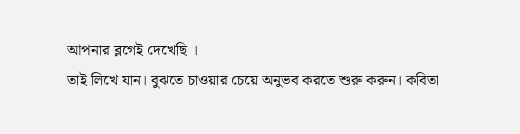আপনার ব্লগেই দেখেছি ।
তাই লিখে যান। বুঝতে চাওয়ার চেয়ে অনুভব করতে শুরু করুন। কবিতা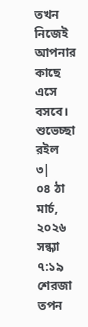তখন নিজেই আপনার কাছে
এসে বসবে।
শুভেচ্ছা রইল
৩|
০৪ ঠা মার্চ, ২০২৬ সন্ধ্যা ৭:১৯
শেরজা তপন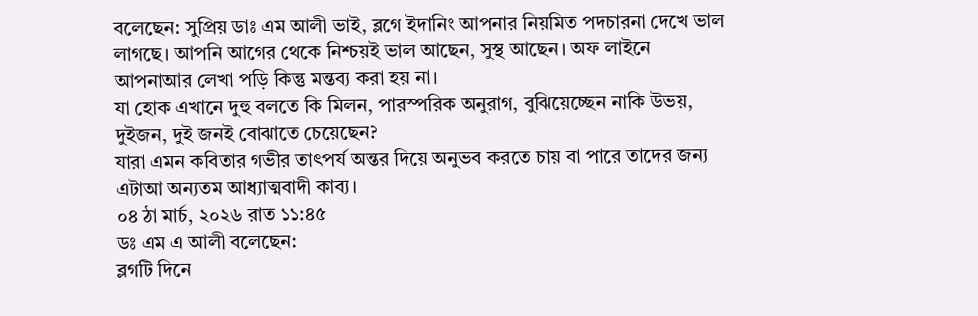বলেছেন: সুপ্রিয় ডাঃ এম আলী ভাই, ব্লগে ইদানিং আপনার নিয়মিত পদচারনা দেখে ভাল লাগছে। আপনি আগের থেকে নিশ্চয়ই ভাল আছেন, সুস্থ আছেন। অফ লাইনে আপনাআর লেখা পড়ি কিন্তু মন্তব্য করা হয় না।
যা হোক এখানে দুহু বলতে কি মিলন, পারস্পরিক অনুরাগ, বুঝিয়েচ্ছেন নাকি উভয়, দুইজন, দুই জনই বোঝাতে চেয়েছেন?
যারা এমন কবিতার গভীর তাৎপর্য অন্তর দিয়ে অনুভব করতে চায় বা পারে তাদের জন্য এটাআ অন্যতম আধ্যাত্মবাদী কাব্য।
০৪ ঠা মার্চ, ২০২৬ রাত ১১:৪৫
ডঃ এম এ আলী বলেছেন:
ব্লগটি দিনে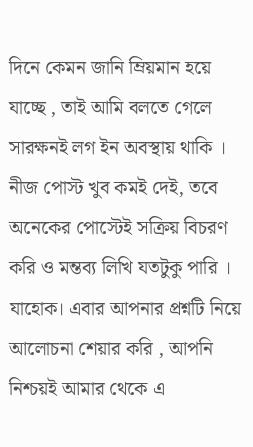দিনে কেমন জানি ম্রিয়মান হয়ে যাচ্ছে , তাই আমি বলতে গেলে সারক্ষনই লগ ইন অবস্থায় থাকি ।
নীজ পোস্ট খুব কমই দেই, তবে অনেকের পোস্টেই সক্রিয় বিচরণ করি ও মন্তব্য লিখি যতটুকু পারি ।
যাহোক। এবার আপনার প্রশ্নটি নিয়ে আলোচনা শেয়ার করি , আপনি নিশ্চয়ই আমার থেকে এ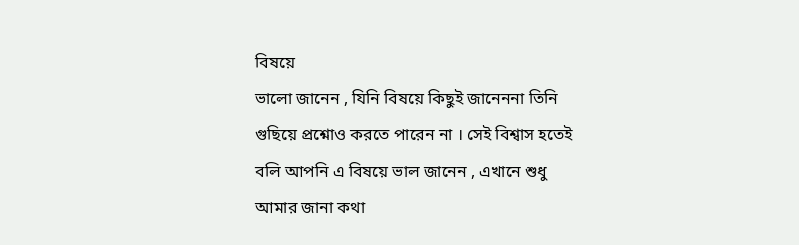বিষয়ে
ভালো জানেন , যিনি বিষয়ে কিছুই জানেননা তিনি গুছিয়ে প্রশ্নোও করতে পারেন না । সেই বিশ্বাস হতেই
বলি আপনি এ বিষয়ে ভাল জানেন , এখানে শুধু আমার জানা কথা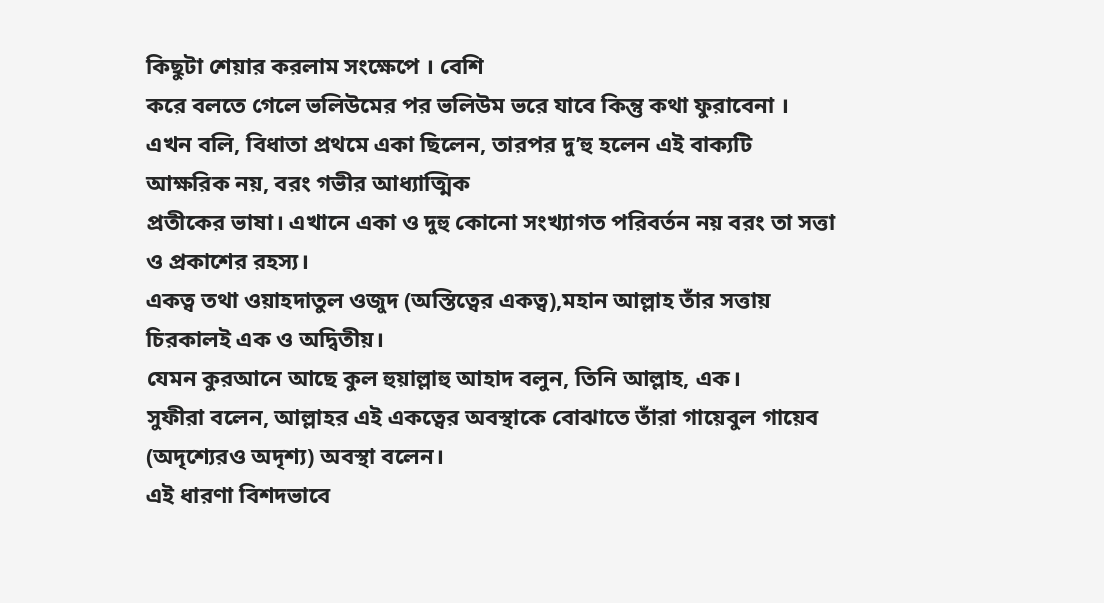কিছুটা শেয়ার করলাম সংক্ষেপে । বেশি
করে বলতে গেলে ভলিউমের পর ভলিউম ভরে যাবে কিন্তু কথা ফুরাবেনা ।
এখন বলি, বিধাতা প্রথমে একা ছিলেন, তারপর দু’হু হলেন এই বাক্যটি আক্ষরিক নয়, বরং গভীর আধ্যাত্মিক
প্রতীকের ভাষা। এখানে একা ও দুহু কোনো সংখ্যাগত পরিবর্তন নয় বরং তা সত্তা ও প্রকাশের রহস্য।
একত্ব তথা ওয়াহদাতুল ওজুদ (অস্তিত্বের একত্ব),মহান আল্লাহ তাঁর সত্তায় চিরকালই এক ও অদ্বিতীয়।
যেমন কুরআনে আছে কুল হুয়াল্লাহু আহাদ বলুন, তিনি আল্লাহ, এক।
সুফীরা বলেন, আল্লাহর এই একত্বের অবস্থাকে বোঝাতে তাঁরা গায়েবুল গায়েব (অদৃশ্যেরও অদৃশ্য) অবস্থা বলেন।
এই ধারণা বিশদভাবে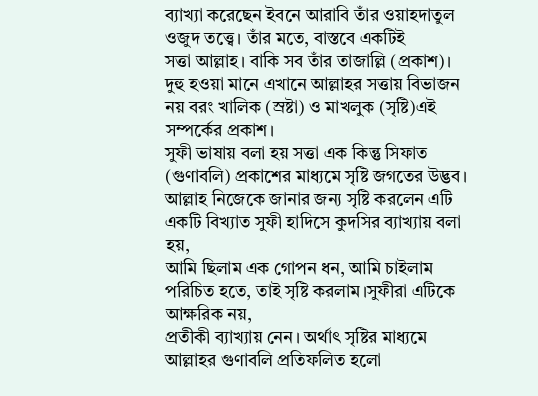ব্যাখ্যা করেছেন ইবনে আরাবি তাঁর ওয়াহদাতুল ওজুদ তত্ত্বে। তাঁর মতে, বাস্তবে একটিই
সত্তা আল্লাহ। বাকি সব তাঁর তাজাল্লি (প্রকাশ)।
দুহু হওয়া মানে এখানে আল্লাহর সত্তায় বিভাজন নয় বরং খালিক (স্রষ্টা) ও মাখলুক (সৃষ্টি)এই সম্পর্কের প্রকাশ।
সুফী ভাষায় বলা হয় সত্তা এক কিন্তু সিফাত (গুণাবলি) প্রকাশের মাধ্যমে সৃষ্টি জগতের উদ্ভব।
আল্লাহ নিজেকে জানার জন্য সৃষ্টি করলেন এটি একটি বিখ্যাত সুফী হাদিসে কুদসির ব্যাখ্যায় বলা হয়,
আমি ছিলাম এক গোপন ধন, আমি চাইলাম পরিচিত হতে, তাই সৃষ্টি করলাম।সুফীরা এটিকে আক্ষরিক নয়,
প্রতীকী ব্যাখ্যায় নেন। অর্থাৎ সৃষ্টির মাধ্যমে আল্লাহর গুণাবলি প্রতিফলিত হলো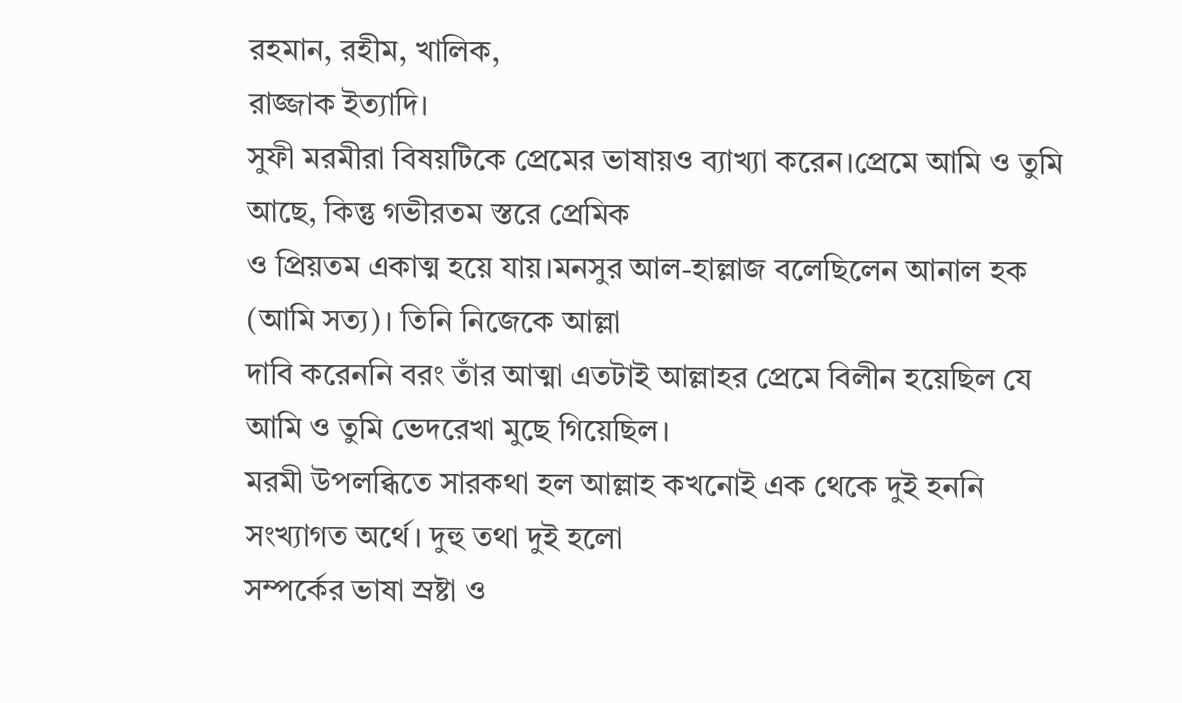রহমান, রহীম, খালিক,
রাজ্জাক ইত্যাদি।
সুফী মরমীরা বিষয়টিকে প্রেমের ভাষায়ও ব্যাখ্যা করেন।প্রেমে আমি ও তুমি আছে, কিন্তু গভীরতম স্তরে প্রেমিক
ও প্রিয়তম একাত্ম হয়ে যায়।মনসুর আল-হাল্লাজ বলেছিলেন আনাল হক (আমি সত্য)। তিনি নিজেকে আল্লা
দাবি করেননি বরং তাঁর আত্মা এতটাই আল্লাহর প্রেমে বিলীন হয়েছিল যে আমি ও তুমি ভেদরেখা মুছে গিয়েছিল।
মরমী উপলব্ধিতে সারকথা হল আল্লাহ কখনোই এক থেকে দুই হননি সংখ্যাগত অর্থে। দুহু তথা দুই হলো
সম্পর্কের ভাষা স্রষ্টা ও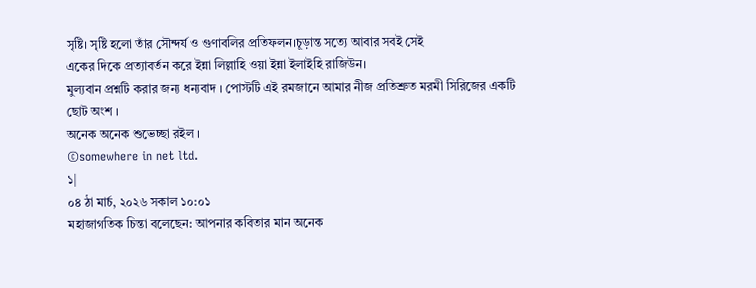সৃষ্টি। সৃষ্টি হলো তাঁর সৌন্দর্য ও গুণাবলির প্রতিফলন।চূড়ান্ত সত্যে আবার সবই সেই
একের দিকে প্রত্যাবর্তন করে ইন্না লিল্লাহি ওয়া ইন্না ইলাইহি রাজিউন।
মুল্যবান প্রশ্নটি করার জন্য ধন্যবাদ । পোস্টটি এই রমজানে আমার নীজ প্রতিশ্রুত মরমী সিরিজের একটি
ছোট অংশ ।
অনেক অনেক শুভেচ্ছা রইল ।
©somewhere in net ltd.
১|
০৪ ঠা মার্চ, ২০২৬ সকাল ১০:০১
মহাজাগতিক চিন্তা বলেছেন: আপনার কবিতার মান অনেক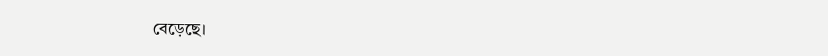বেড়েছে।